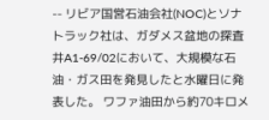-- リビア国営石油会社(NOC)とソナトラック社は、ガダメス盆地の探査井A1-69/02において、大規模な石油・ガス田を発見したと水曜日に発表した。 ワファ油田から約70キロメ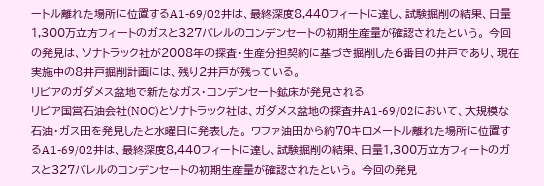ートル離れた場所に位置するA1-69/02井は、最終深度8,440フィートに達し、試験掘削の結果、日量1,300万立方フィートのガスと327バレルのコンデンセートの初期生産量が確認されたという。 今回の発見は、ソナトラック社が2008年の探査・生産分担契約に基づき掘削した6番目の井戸であり、現在実施中の8井戸掘削計画には、残り2井戸が残っている。
リビアのガダメス盆地で新たなガス・コンデンセート鉱床が発見される
リビア国営石油会社(NOC)とソナトラック社は、ガダメス盆地の探査井A1-69/02において、大規模な石油・ガス田を発見したと水曜日に発表した。 ワファ油田から約70キロメートル離れた場所に位置するA1-69/02井は、最終深度8,440フィートに達し、試験掘削の結果、日量1,300万立方フィートのガスと327バレルのコンデンセートの初期生産量が確認されたという。 今回の発見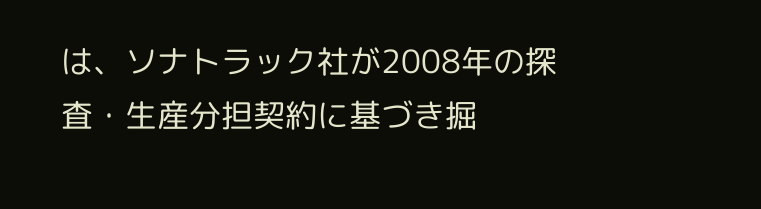は、ソナトラック社が2008年の探査・生産分担契約に基づき掘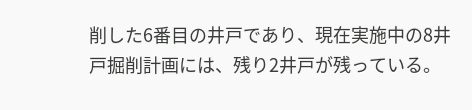削した6番目の井戸であり、現在実施中の8井戸掘削計画には、残り2井戸が残っている。